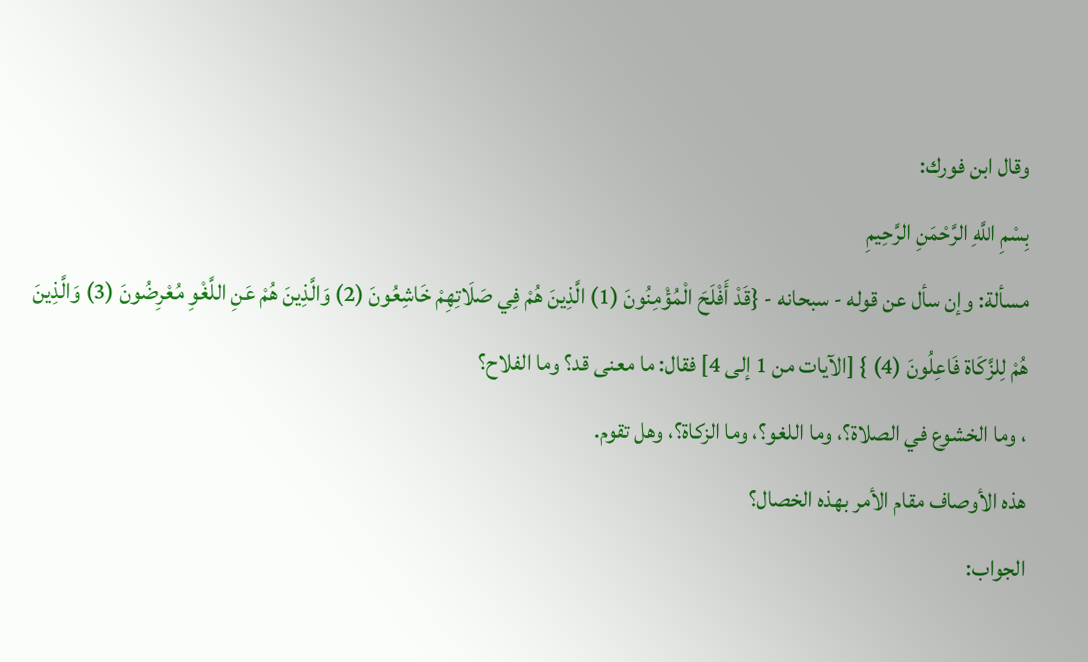وقال ابن فورك:
بِسْمِ اللَّهِ الرَّحْمَنِ الرَّحِيمِ
مسألة: وإن سأل عن قوله - سبحانه - {قَدْ أَفْلَحَ الْمُؤْمِنُونَ (1) الَّذِينَ هُمْ فِي صَلَاتِهِمْ خَاشِعُونَ (2) وَالَّذِينَ هُمْ عَنِ اللَّغْوِ مُعْرِضُونَ (3) وَالَّذِينَ هُمْ لِلزَّكَاة فَاعِلُونَ (4) } [الآيات من 1 إلى 4] فقال: ما معنى قد؟ وما الفلاح؟
، وما الخشوع في الصلاة؟، وما اللغو؟، وما الزكاة؟، وهل تقوم.
هذه الأوصاف مقام الأمر بهذه الخصال؟
الجواب: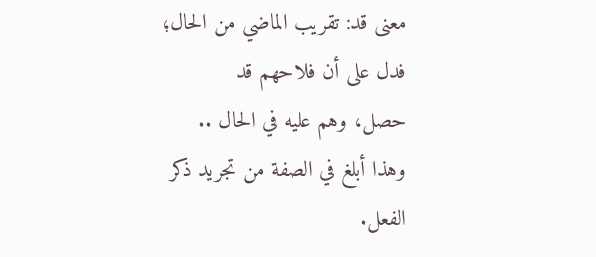معنى قد: تقريب الماضي من الحال؛ فدل على أن فلاحهم قد
حصل، وهم عليه في الحال ..
وهذا أبلغ في الصفة من تجريد ذكر الفعل.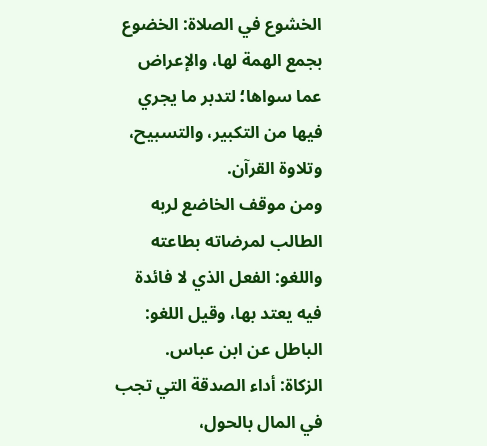الخشوع في الصلاة: الخضوع بجمع الهمة لها، والإعراض
عما سواها؛ لتدبر ما يجري فيها من التكبير، والتسبيح، وتلاوة القرآن.
ومن موقف الخاضع لربه الطالب لمرضاته بطاعته
واللغو: الفعل الذي لا فائدة فيه يعتد بها، وقيل اللغو:
الباطل عن ابن عباس.
الزكاة: أداء الصدقة التي تجب في المال بالحول،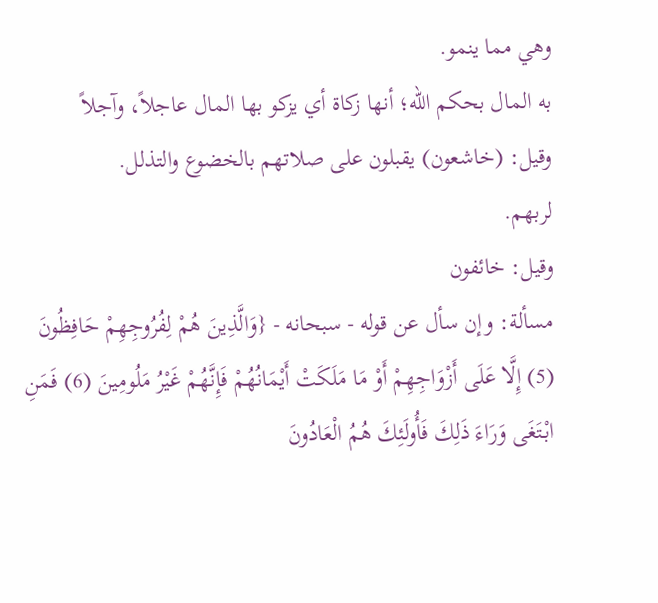وهي مما ينمو.
به المال بحكم الله؛ أنها زكاة أي يزكو بها المال عاجلاً، وآجلاً
وقيل: (خاشعون) يقبلون على صلاتهم بالخضوع والتذلل.
لربهم.
وقيل: خائفون
مسألة: وإن سأل عن قوله - سبحانه - {وَالَّذِينَ هُمْ لِفُرُوجِهِمْ حَافِظُونَ (5) إِلَّا عَلَى أَزْوَاجِهِمْ أَوْ مَا مَلَكَتْ أَيْمَانُهُمْ فَإِنَّهُمْ غَيْرُ مَلُومِينَ (6) فَمَنِ ابْتَغَى وَرَاءَ ذَلِكَ فَأُولَئِكَ هُمُ الْعَادُونَ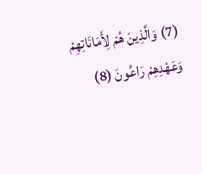(7) وَالَّذِينَ هُمْ لِأَمَانَاتِهِمْ وَعَهْدِهِمْ رَاعُونَ (8)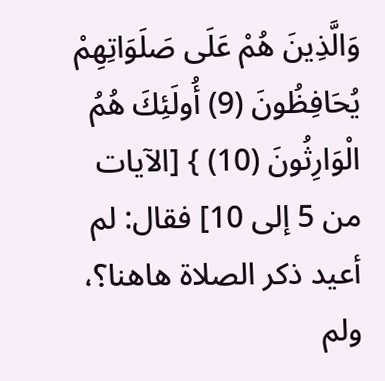وَالَّذِينَ هُمْ عَلَى صَلَوَاتِهِمْ يُحَافِظُونَ (9) أُولَئِكَ هُمُ الْوَارِثُونَ (10) } [الآيات من 5 إلى 10] فقال: لم أعيد ذكر الصلاة هاهنا؟، ولم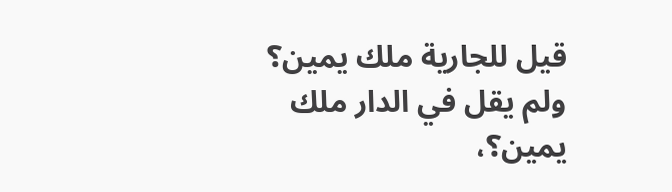قيل للجارية ملك يمين؟ ولم يقل في الدار ملك يمين؟،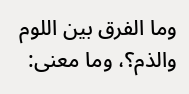وما الفرق بين اللوم والذم؟، وما معنى: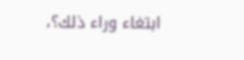ابتغاء وراء ذلك؟،